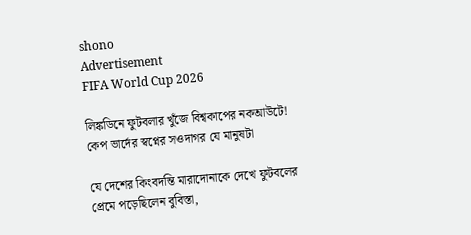shono
Advertisement
FIFA World Cup 2026

লিঙ্কডিনে ফুটবলার খুঁজে বিশ্বকাপের নকআউটে! কেপ ভার্দের স্বপ্নের সওদাগর যে মানুষটা

যে দেশের কিংবদন্তি মারাদোনাকে দেখে ফুটবলের প্রেমে পড়েছিলেন বুবিস্তা,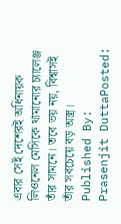এবার সেই দেশেরই অধিনায়ক লিওনেল মেসিকে থামানোর চ্যালেঞ্জ তাঁর সামনে। তবে ভয় নয়, বিশ্বাসই তাঁর সবচেয়ে বড় অস্ত্র।
Published By: Prasenjit DuttaPosted: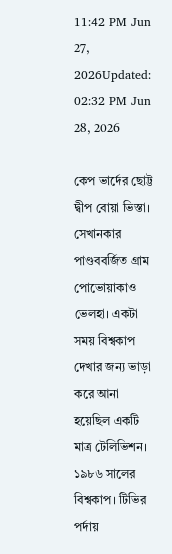11:42 PM Jun 27, 2026Updated: 02:32 PM Jun 28, 2026

কেপ ভার্দের ছোট্ট দ্বীপ বোয়া ভিস্তা। সেখানকার পাণ্ডববর্জিত গ্রাম পোভোয়াকাও ভেলহা। একটা সময় বিশ্বকাপ দেখার জন্য ভাড়া করে আনা হয়েছিল একটি মাত্র টেলিভিশন। ১৯৮৬ সালের বিশ্বকাপ। টিভির পর্দায়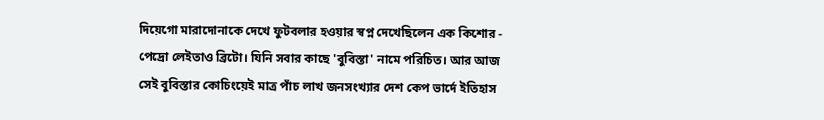দিয়েগো মারাদোনাকে দেখে ফুটবলার হওয়ার স্বপ্ন দেখেছিলেন এক কিশোর - পেদ্রো লেইতাও ব্রিটো। যিনি সবার কাছে 'বুবিস্তা' নামে পরিচিত। আর আজ সেই বুবিস্তার কোচিংয়েই মাত্র পাঁচ লাখ জনসংখ্যার দেশ কেপ ভার্দে ইতিহাস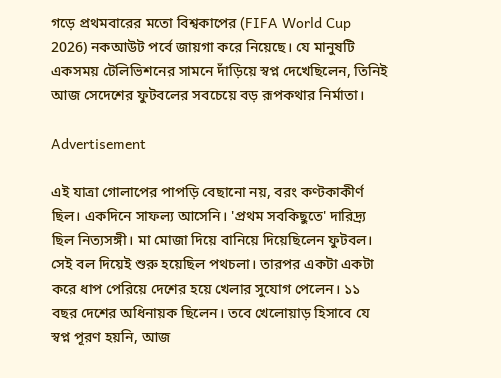গড়ে প্রথমবারের মতো বিশ্বকাপের (FIFA World Cup 2026) নকআউট পর্বে জায়গা করে নিয়েছে। যে মানুষটি একসময় টেলিভিশনের সামনে দাঁড়িয়ে স্বপ্ন দেখেছিলেন, তিনিই আজ সেদেশের ফুটবলের সবচেয়ে বড় রূপকথার নির্মাতা।

Advertisement

এই যাত্রা গোলাপের পাপড়ি বেছানো নয়, বরং কণ্টকাকীর্ণ ছিল। একদিনে সাফল্য আসেনি। 'প্রথম সবকিছুতে' দারিদ্র্য ছিল নিত্যসঙ্গী। মা মোজা দিয়ে বানিয়ে দিয়েছিলেন ফুটবল। সেই বল দিয়েই শুরু হয়েছিল পথচলা। তারপর একটা একটা করে ধাপ পেরিয়ে দেশের হয়ে খেলার সুযোগ পেলেন। ১১ বছর দেশের অধিনায়ক ছিলেন। তবে খেলোয়াড় হিসাবে যে স্বপ্ন পূরণ হয়নি, আজ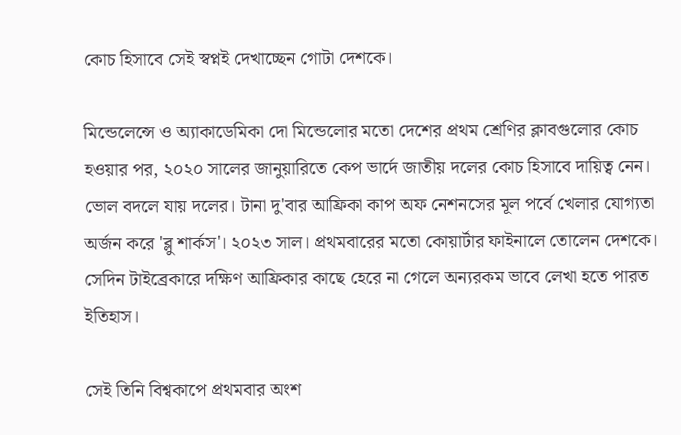কোচ হিসাবে সেই স্বপ্নই দেখাচ্ছেন গোটা দেশকে।

মিন্ডেলেন্সে ও অ্যাকাডেমিকা দো মিন্ডেলোর মতো দেশের প্রথম শ্রেণির ক্লাবগুলোর কোচ হওয়ার পর, ২০২০ সালের জানুয়ারিতে কেপ ভার্দে জাতীয় দলের কোচ হিসাবে দায়িত্ব নেন। ভোল বদলে যায় দলের। টানা দু'বার আফ্রিকা কাপ অফ নেশনসের মূল পর্বে খেলার যোগ্যতা অর্জন করে 'ব্লু শার্কস'। ২০২৩ সাল। প্রথমবারের মতো কোয়ার্টার ফাইনালে তোলেন দেশকে। সেদিন টাইব্রেকারে দক্ষিণ আফ্রিকার কাছে হেরে না গেলে অন্যরকম ভাবে লেখা হতে পারত ইতিহাস।

সেই তিনি বিশ্বকাপে প্রথমবার অংশ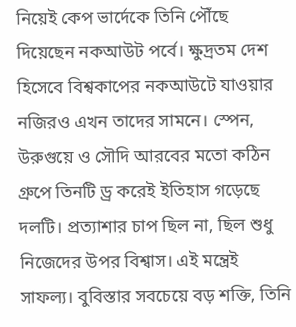নিয়েই কেপ ভার্দেকে তিনি পৌঁছে দিয়েছেন নকআউট পর্বে। ক্ষুদ্রতম দেশ হিসেবে বিশ্বকাপের নকআউটে যাওয়ার নজিরও এখন তাদের সামনে। স্পেন, উরুগুয়ে ও সৌদি আরবের মতো কঠিন গ্রুপে তিনটি ড্র করেই ইতিহাস গড়েছে দলটি। প্রত্যাশার চাপ ছিল না, ছিল শুধু নিজেদের উপর বিশ্বাস। এই মন্ত্রেই সাফল্য। বুবিস্তার সবচেয়ে বড় শক্তি, তিনি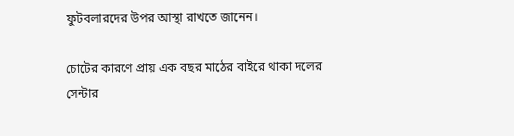ফুটবলারদের উপর আস্থা রাখতে জানেন।

চোটের কারণে প্রায় এক বছর মাঠের বাইরে থাকা দলের সেন্টার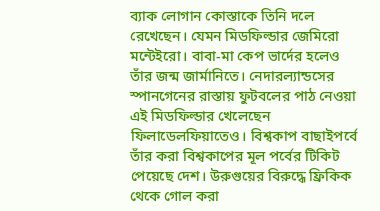ব্যাক লোগান কোস্তাকে তিনি দলে রেখেছেন। যেমন মিডফিল্ডার জেমিরো মন্টেইরো। বাবা-মা কেপ ভার্দের হলেও তাঁর জন্ম জার্মানিতে। নেদারল্যান্ডসের স্পানগেনের রাস্তায় ফুটবলের পাঠ নেওয়া এই মিডফিল্ডার খেলেছেন ফিলাডেলফিয়াতেও। বিশ্বকাপ বাছাইপর্বে তাঁর করা বিশ্বকাপের মূল পর্বের টিকিট পেয়েছে দেশ। উরুগুয়ের বিরুদ্ধে ফ্রিকিক থেকে গোল করা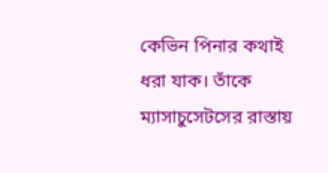কেভিন পিনার কথাই ধরা যাক। তাঁকে ম্যাসাচুসেটসের রাস্তায়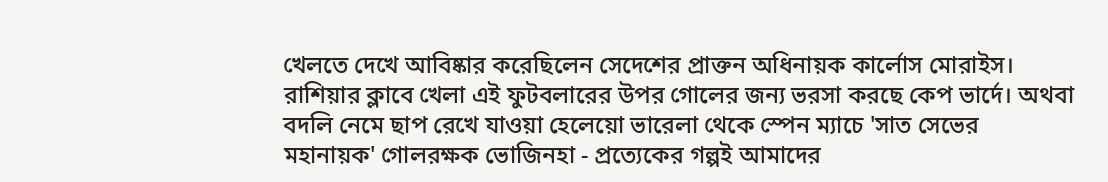খেলতে দেখে আবিষ্কার করেছিলেন সেদেশের প্রাক্তন অধিনায়ক কার্লোস মোরাইস। রাশিয়ার ক্লাবে খেলা এই ফুটবলারের উপর গোলের জন্য ভরসা করছে কেপ ভার্দে। অথবা বদলি নেমে ছাপ রেখে যাওয়া হেলেয়ো ভারেলা থেকে স্পেন ম্যাচে 'সাত সেভের মহানায়ক' গোলরক্ষক ভোজিনহা - প্রত্যেকের গল্পই আমাদের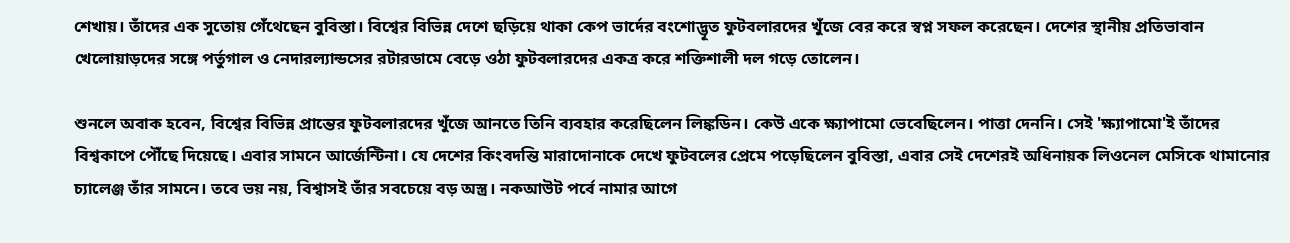শেখায়। তাঁদের এক সুতোয় গেঁথেছেন বুবিস্তা। বিশ্বের বিভিন্ন দেশে ছড়িয়ে থাকা কেপ ভার্দের বংশোদ্ভূত ফুটবলারদের খুঁজে বের করে স্বপ্ন সফল করেছেন। দেশের স্থানীয় প্রতিভাবান খেলোয়াড়দের সঙ্গে পর্তুগাল ও নেদারল্যান্ডসের রটারডামে বেড়ে ওঠা ফুটবলারদের একত্র করে শক্তিশালী দল গড়ে তোলেন।

শুনলে অবাক হবেন, বিশ্বের বিভিন্ন প্রান্তের ফুটবলারদের খুঁজে আনতে তিনি ব্যবহার করেছিলেন লিঙ্কডিন। কেউ একে ক্ষ্যাপামো ভেবেছিলেন। পাত্তা দেননি। সেই 'ক্ষ্যাপামো'ই তাঁদের বিশ্বকাপে পৌঁছে দিয়েছে। এবার সামনে আর্জেন্টিনা। যে দেশের কিংবদন্তি মারাদোনাকে দেখে ফুটবলের প্রেমে পড়েছিলেন বুবিস্তা, এবার সেই দেশেরই অধিনায়ক লিওনেল মেসিকে থামানোর চ্যালেঞ্জ তাঁর সামনে। তবে ভয় নয়, বিশ্বাসই তাঁর সবচেয়ে বড় অস্ত্র। নকআউট পর্বে নামার আগে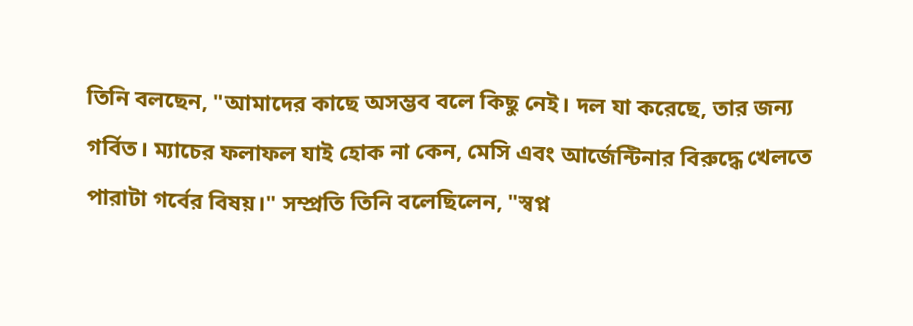তিনি বলছেন, "আমাদের কাছে অসম্ভব বলে কিছু নেই। দল যা করেছে, তার জন্য গর্বিত। ম্যাচের ফলাফল যাই হোক না কেন, মেসি এবং আর্জেন্টিনার বিরুদ্ধে খেলতে পারাটা গর্বের বিষয়।" সম্প্রতি তিনি বলেছিলেন, "স্বপ্ন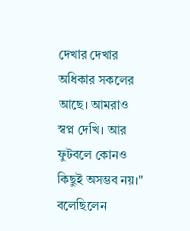দেখার দেখার অধিকার সকলের আছে। আমরাও স্বপ্ন দেখি। আর ফুটবলে কোনও কিছুই অসম্ভব নয়।" বলেছিলেন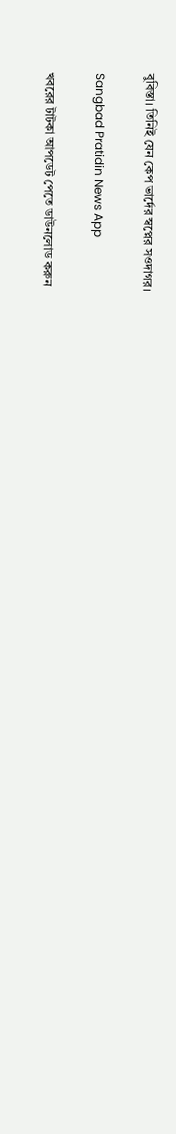বুবিস্তা। তিনিই যেন কেপ ভার্দের স্বপ্নের সওদাগর।

Sangbad Pratidin News App

খবরের টাটকা আপডেট পেতে ডাউনলোড করুন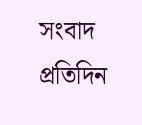সংবাদ প্রতিদিন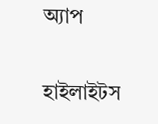অ্যাপ

হাইলাইটস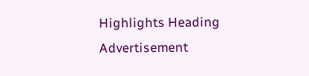Highlights Heading
Advertisement